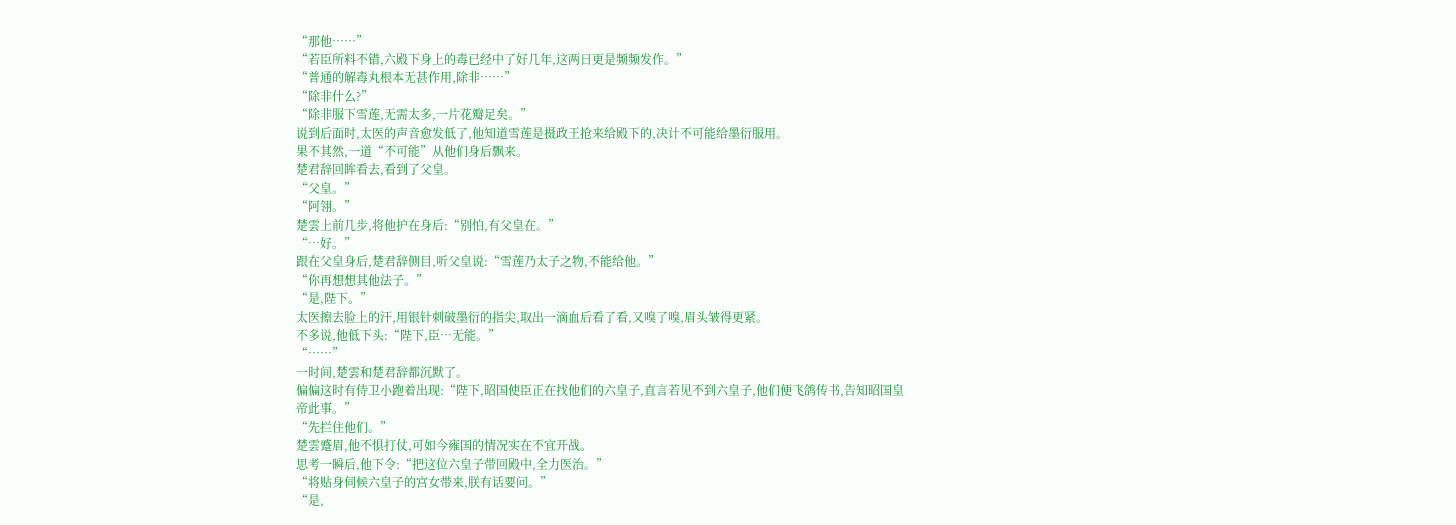“那他……”
“若臣所料不错,六殿下身上的毒已经中了好几年,这两日更是频频发作。”
“普通的解毒丸根本无甚作用,除非……”
“除非什么?”
“除非服下雪莲,无需太多,一片花瓣足矣。”
说到后面时,太医的声音愈发低了,他知道雪莲是摄政王抢来给殿下的,决计不可能给墨衍服用。
果不其然,一道“不可能”从他们身后飘来。
楚君辞回眸看去,看到了父皇。
“父皇。”
“阿翎。”
楚雲上前几步,将他护在身后:“别怕,有父皇在。”
“…好。”
跟在父皇身后,楚君辞侧目,听父皇说:“雪莲乃太子之物,不能给他。”
“你再想想其他法子。”
“是,陛下。”
太医擦去脸上的汗,用银针刺破墨衍的指尖,取出一滴血后看了看,又嗅了嗅,眉头皱得更紧。
不多说,他低下头:“陛下,臣…无能。”
“……”
一时间,楚雲和楚君辞都沉默了。
偏偏这时有侍卫小跑着出现:“陛下,昭国使臣正在找他们的六皇子,直言若见不到六皇子,他们便飞鸽传书,告知昭国皇帝此事。”
“先拦住他们。”
楚雲蹙眉,他不惧打仗,可如今雍国的情况实在不宜开战。
思考一瞬后,他下令:“把这位六皇子带回殿中,全力医治。”
“将贴身伺候六皇子的宫女带来,朕有话要问。”
“是,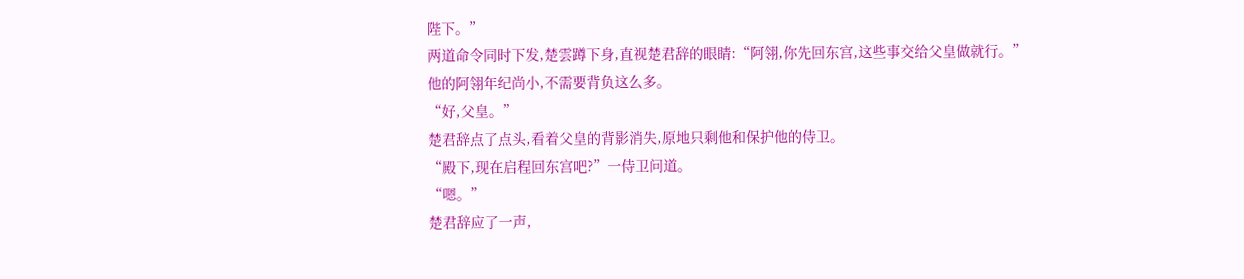陛下。”
两道命令同时下发,楚雲蹲下身,直视楚君辞的眼睛:“阿翎,你先回东宫,这些事交给父皇做就行。”
他的阿翎年纪尚小,不需要背负这么多。
“好,父皇。”
楚君辞点了点头,看着父皇的背影消失,原地只剩他和保护他的侍卫。
“殿下,现在启程回东宫吧?”一侍卫问道。
“嗯。”
楚君辞应了一声,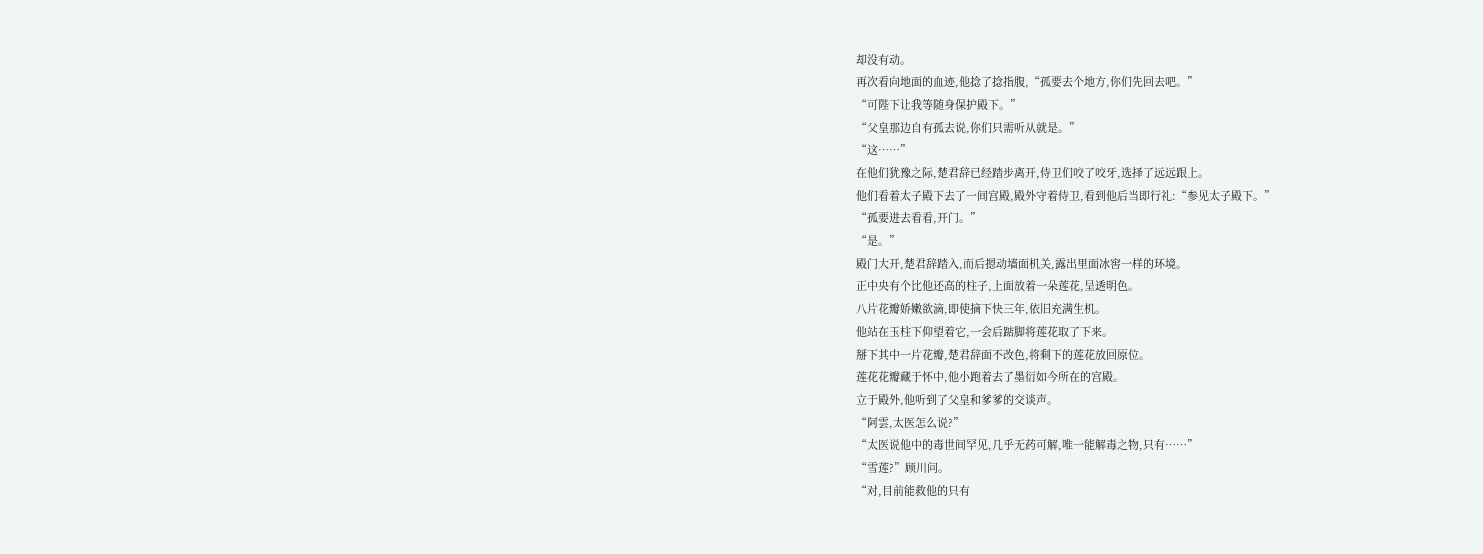却没有动。
再次看向地面的血迹,他捻了捻指腹,“孤要去个地方,你们先回去吧。”
“可陛下让我等随身保护殿下。”
“父皇那边自有孤去说,你们只需听从就是。”
“这……”
在他们犹豫之际,楚君辞已经踏步离开,侍卫们咬了咬牙,选择了远远跟上。
他们看着太子殿下去了一间宫殿,殿外守着侍卫,看到他后当即行礼:“参见太子殿下。”
“孤要进去看看,开门。”
“是。”
殿门大开,楚君辞踏入,而后摁动墙面机关,露出里面冰窖一样的环境。
正中央有个比他还高的柱子,上面放着一朵莲花,呈透明色。
八片花瓣娇嫩欲滴,即使摘下快三年,依旧充满生机。
他站在玉柱下仰望着它,一会后踮脚将莲花取了下来。
掰下其中一片花瓣,楚君辞面不改色,将剩下的莲花放回原位。
莲花花瓣藏于怀中,他小跑着去了墨衍如今所在的宫殿。
立于殿外,他听到了父皇和爹爹的交谈声。
“阿雲,太医怎么说?”
“太医说他中的毒世间罕见,几乎无药可解,唯一能解毒之物,只有……”
“雪莲?”顾川问。
“对,目前能救他的只有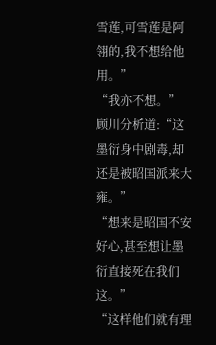雪莲,可雪莲是阿翎的,我不想给他用。”
“我亦不想。”
顾川分析道:“这墨衍身中剧毒,却还是被昭国派来大雍。”
“想来是昭国不安好心,甚至想让墨衍直接死在我们这。”
“这样他们就有理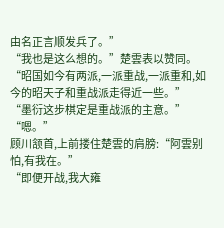由名正言顺发兵了。”
“我也是这么想的。”楚雲表以赞同。
“昭国如今有两派,一派重战,一派重和,如今的昭天子和重战派走得近一些。”
“墨衍这步棋定是重战派的主意。”
“嗯。”
顾川颔首,上前搂住楚雲的肩膀:“阿雲别怕,有我在。”
“即便开战,我大雍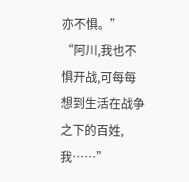亦不惧。”
“阿川,我也不惧开战,可每每想到生活在战争之下的百姓,我……”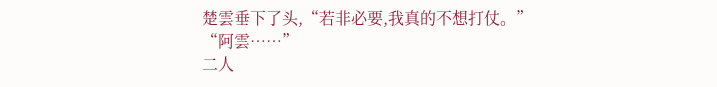楚雲垂下了头,“若非必要,我真的不想打仗。”
“阿雲……”
二人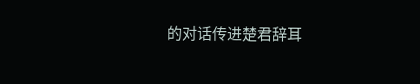的对话传进楚君辞耳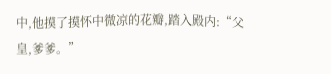中,他摸了摸怀中微凉的花瓣,踏入殿内:“父皇,爹爹。”